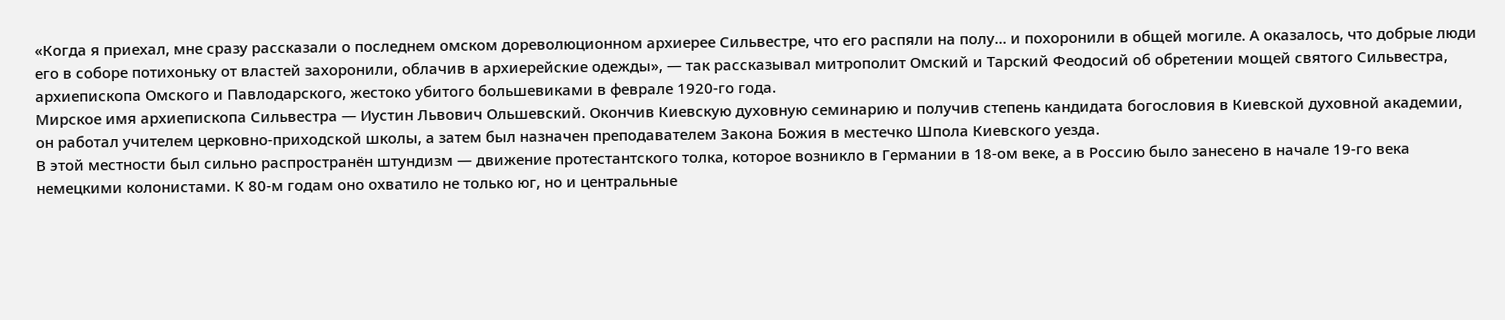«Когда я приехал, мне сразу рассказали о последнем омском дореволюционном архиерее Сильвестре, что его распяли на полу... и похоронили в общей могиле. А оказалось, что добрые люди его в соборе потихоньку от властей захоронили, облачив в архиерейские одежды», — так рассказывал митрополит Омский и Тарский Феодосий об обретении мощей святого Сильвестра, архиепископа Омского и Павлодарского, жестоко убитого большевиками в феврале 1920-го года.
Мирское имя архиепископа Сильвестра — Иустин Львович Ольшевский. Окончив Киевскую духовную семинарию и получив степень кандидата богословия в Киевской духовной академии, он работал учителем церковно-приходской школы, а затем был назначен преподавателем Закона Божия в местечко Шпола Киевского уезда.
В этой местности был сильно распространён штундизм — движение протестантского толка, которое возникло в Германии в 18-ом веке, а в Россию было занесено в начале 19-го века немецкими колонистами. К 80-м годам оно охватило не только юг, но и центральные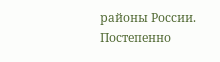районы России. Постепенно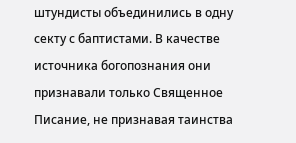штундисты объединились в одну секту с баптистами. В качестве источника богопознания они признавали только Священное Писание, не признавая таинства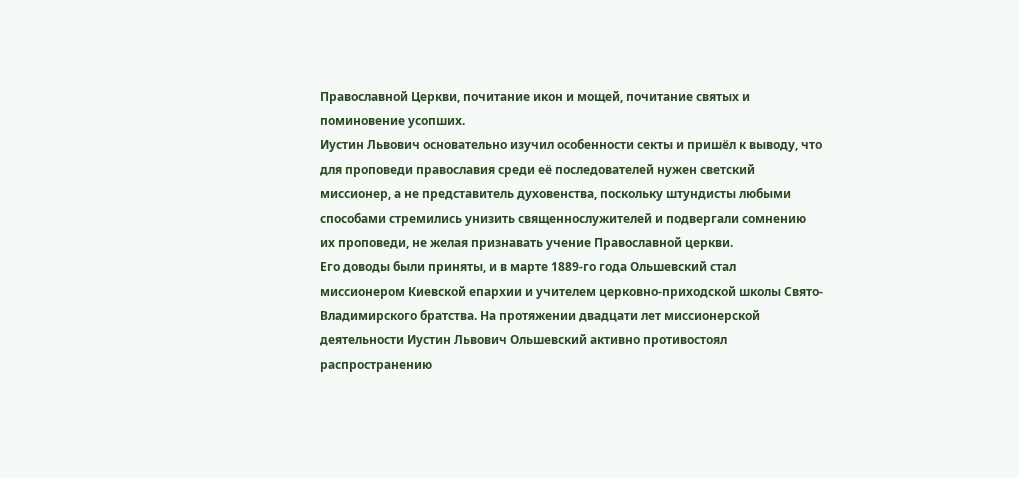Православной Церкви, почитание икон и мощей, почитание святых и поминовение усопших.
Иустин Львович основательно изучил особенности секты и пришёл к выводу, что для проповеди православия среди её последователей нужен светский миссионер, а не представитель духовенства, поскольку штундисты любыми способами стремились унизить священнослужителей и подвергали сомнению их проповеди, не желая признавать учение Православной церкви.
Его доводы были приняты, и в марте 1889-го года Ольшевский стал миссионером Киевской епархии и учителем церковно-приходской школы Свято-Владимирского братства. На протяжении двадцати лет миссионерской деятельности Иустин Львович Ольшевский активно противостоял распространению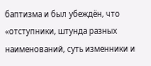баптизма и был убеждён, что «отступники, штунда разных наименований, суть изменники и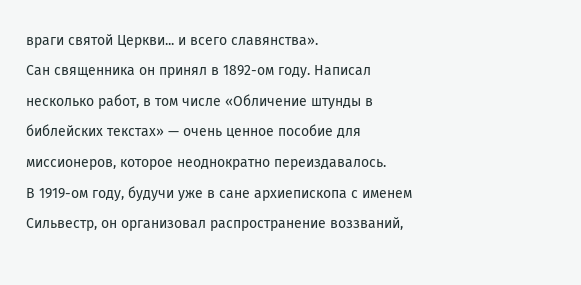враги святой Церкви... и всего славянства».
Сан священника он принял в 1892-ом году. Написал несколько работ, в том числе «Обличение штунды в библейских текстах» — очень ценное пособие для миссионеров, которое неоднократно переиздавалось.
В 1919-ом году, будучи уже в сане архиепископа с именем Сильвестр, он организовал распространение воззваний,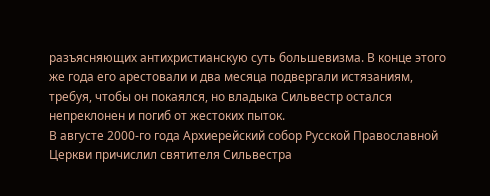разъясняющих антихристианскую суть большевизма. В конце этого же года его арестовали и два месяца подвергали истязаниям, требуя, чтобы он покаялся, но владыка Сильвестр остался непреклонен и погиб от жестоких пыток.
В августе 2000-го года Архиерейский собор Русской Православной Церкви причислил святителя Сильвестра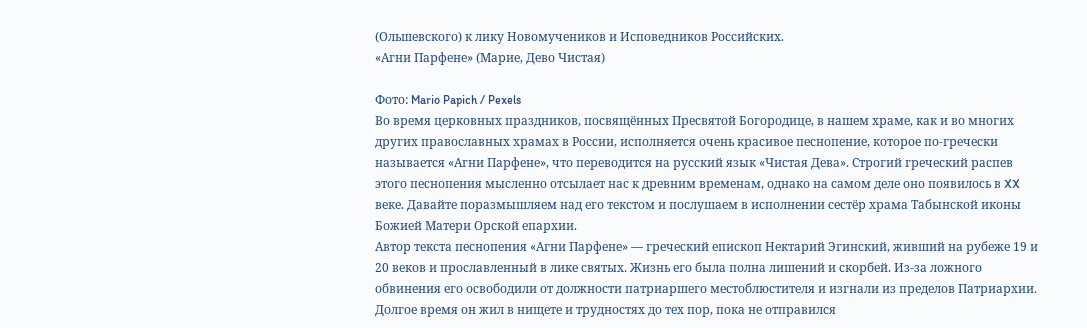(Ольшевского) к лику Новомучеников и Исповедников Российских.
«Агни Парфене» (Марие, Дево Чистая)

Фото: Mario Papich / Pexels
Во время церковных праздников, посвящённых Пресвятой Богородице, в нашем храме, как и во многих других православных храмах в России, исполняется очень красивое песнопение, которое по-гречески называется «Агни Парфене», что переводится на русский язык «Чистая Дева». Строгий греческий распев этого песнопения мысленно отсылает нас к древним временам, однако на самом деле оно появилось в XX веке. Давайте поразмышляем над его текстом и послушаем в исполнении сестёр храма Табынской иконы Божией Матери Орской епархии.
Автор текста песнопения «Агни Парфене» — греческий епископ Нектарий Эгинский, живший на рубеже 19 и 20 веков и прославленный в лике святых. Жизнь его была полна лишений и скорбей. Из-за ложного обвинения его освободили от должности патриаршего местоблюстителя и изгнали из пределов Патриархии. Долгое время он жил в нищете и трудностях до тех пор, пока не отправился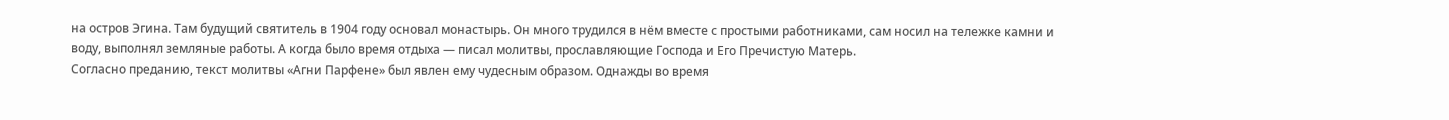на остров Эгина. Там будущий святитель в 1904 году основал монастырь. Он много трудился в нём вместе с простыми работниками, сам носил на тележке камни и воду, выполнял земляные работы. А когда было время отдыха — писал молитвы, прославляющие Господа и Его Пречистую Матерь.
Согласно преданию, текст молитвы «Агни Парфене» был явлен ему чудесным образом. Однажды во время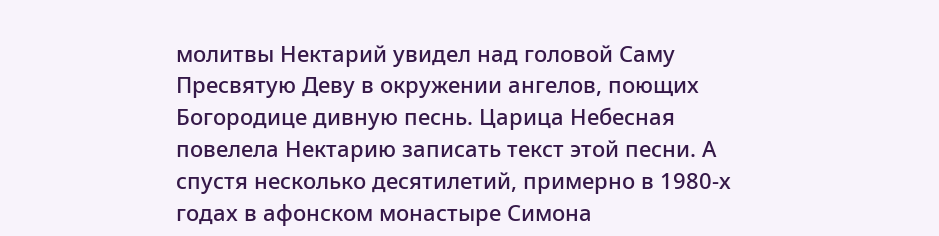молитвы Нектарий увидел над головой Саму Пресвятую Деву в окружении ангелов, поющих Богородице дивную песнь. Царица Небесная повелела Нектарию записать текст этой песни. А спустя несколько десятилетий, примерно в 1980-х годах в афонском монастыре Симона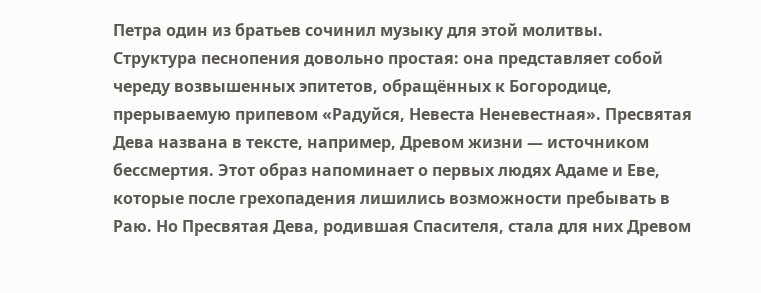Петра один из братьев сочинил музыку для этой молитвы.
Структура песнопения довольно простая: она представляет собой череду возвышенных эпитетов, обращённых к Богородице, прерываемую припевом «Радуйся, Невеста Неневестная». Пресвятая Дева названа в тексте, например, Древом жизни — источником бессмертия. Этот образ напоминает о первых людях Адаме и Еве, которые после грехопадения лишились возможности пребывать в Раю. Но Пресвятая Дева, родившая Спасителя, стала для них Древом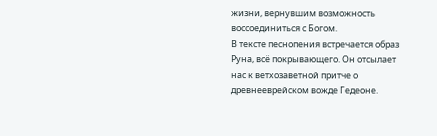жизни, вернувшим возможность воссоединиться с Богом.
В тексте песнопения встречается образ Руна, всё покрывающего. Он отсылает нас к ветхозаветной притче о древнееврейском вожде Гедеоне.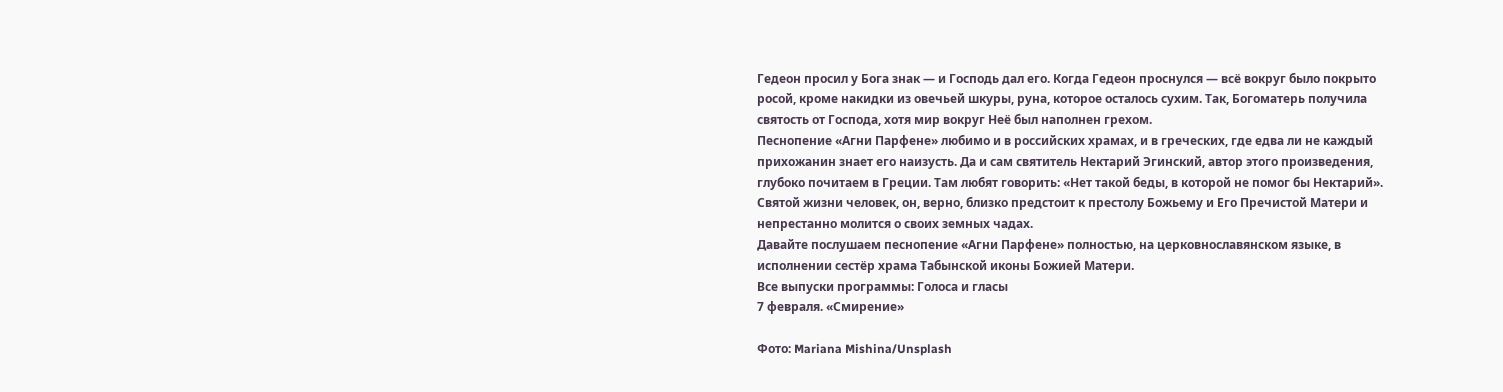Гедеон просил у Бога знак — и Господь дал его. Когда Гедеон проснулся — всё вокруг было покрыто росой, кроме накидки из овечьей шкуры, руна, которое осталось сухим. Так, Богоматерь получила святость от Господа, хотя мир вокруг Неё был наполнен грехом.
Песнопение «Агни Парфене» любимо и в российских храмах, и в греческих, где едва ли не каждый прихожанин знает его наизусть. Да и сам святитель Нектарий Эгинский, автор этого произведения, глубоко почитаем в Греции. Там любят говорить: «Нет такой беды, в которой не помог бы Нектарий». Святой жизни человек, он, верно, близко предстоит к престолу Божьему и Его Пречистой Матери и непрестанно молится о своих земных чадах.
Давайте послушаем песнопение «Агни Парфене» полностью, на церковнославянском языке, в исполнении сестёр храма Табынской иконы Божией Матери.
Все выпуски программы: Голоса и гласы
7 февраля. «Смирение»

Фото: Mariana Mishina/Unsplash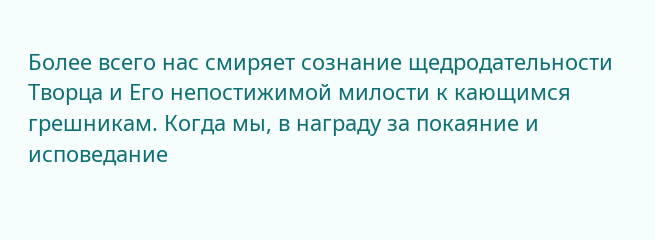Более всего нас смиряет сознание щедродательности Творца и Его непостижимой милости к кающимся грешникам. Когда мы, в награду за покаяние и исповедание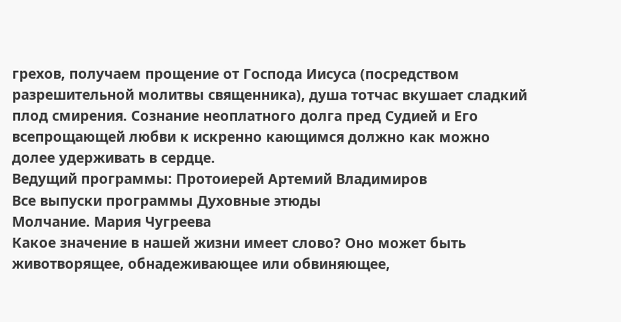грехов, получаем прощение от Господа Иисуса (посредством разрешительной молитвы священника), душа тотчас вкушает сладкий плод смирения. Сознание неоплатного долга пред Судией и Его всепрощающей любви к искренно кающимся должно как можно долее удерживать в сердце.
Ведущий программы: Протоиерей Артемий Владимиров
Все выпуски программы Духовные этюды
Молчание. Мария Чугреева
Какое значение в нашей жизни имеет слово? Оно может быть животворящее, обнадеживающее или обвиняющее,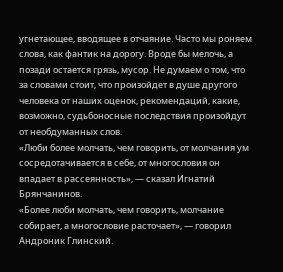угнетающее, вводящее в отчаяние. Часто мы роняем слова, как фантик на дорогу. Вроде бы мелочь, а позади остается грязь, мусор. Не думаем о том, что за словами стоит, что произойдет в душе другого человека от наших оценок, рекомендаций, какие, возможно, судьбоносные последствия произойдут от необдуманных слов.
«Люби более молчать, чем говорить, от молчания ум сосредотачивается в себе, от многословия он впадает в рассеянность», — сказал Игнатий Брянчанинов.
«Более люби молчать, чем говорить, молчание собирает, а многословие расточает», — говорил Андроник Глинский.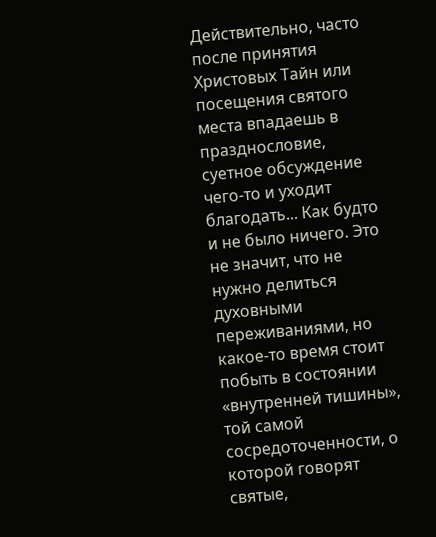Действительно, часто после принятия Христовых Тайн или посещения святого места впадаешь в празднословие, суетное обсуждение чего-то и уходит благодать... Как будто и не было ничего. Это не значит, что не нужно делиться духовными переживаниями, но какое-то время стоит побыть в состоянии «внутренней тишины», той самой сосредоточенности, о которой говорят святые,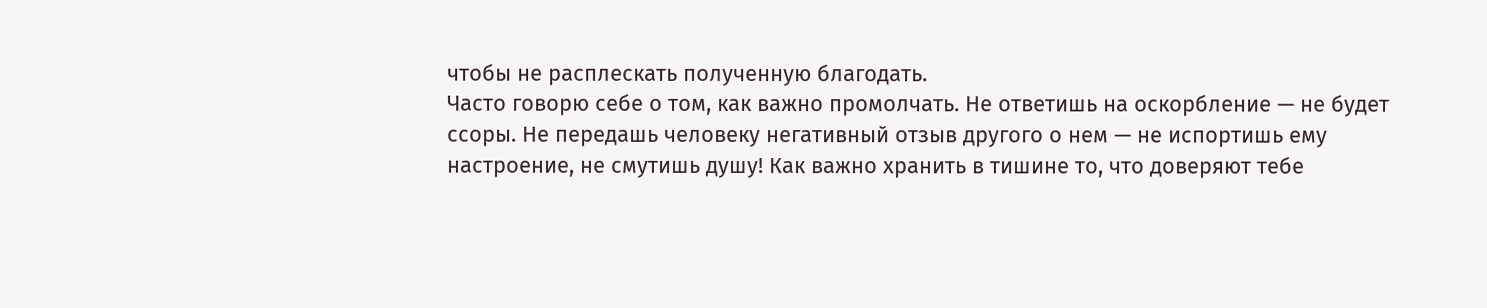чтобы не расплескать полученную благодать.
Часто говорю себе о том, как важно промолчать. Не ответишь на оскорбление — не будет ссоры. Не передашь человеку негативный отзыв другого о нем — не испортишь ему настроение, не смутишь душу! Как важно хранить в тишине то, что доверяют тебе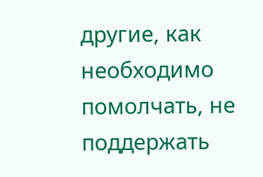другие, как необходимо помолчать, не поддержать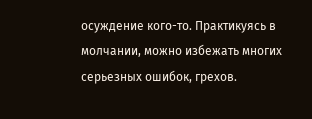осуждение кого-то. Практикуясь в молчании, можно избежать многих серьезных ошибок, грехов.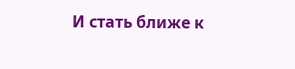И стать ближе к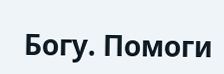Богу. Помоги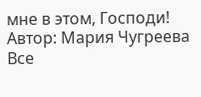мне в этом, Господи!
Автор: Мария Чугреева
Все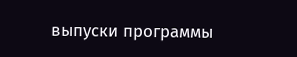выпуски программы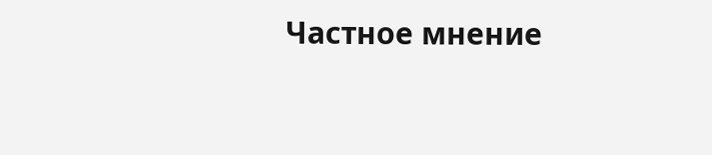Частное мнение